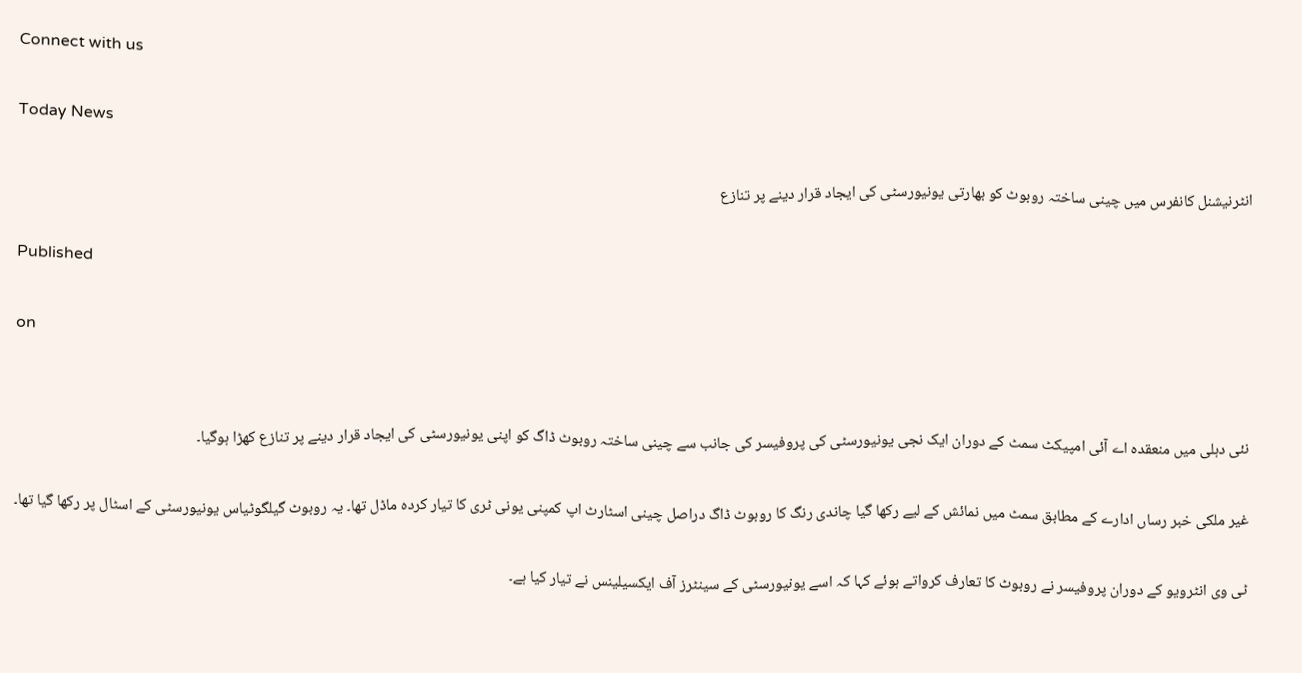Connect with us

Today News

انٹرنیشنل کانفرس میں چینی ساختہ روبوٹ کو بھارتی یونیورسٹی کی ایجاد قرار دینے پر تنازع

Published

on


نئی دہلی میں منعقدہ اے آئی امپیکٹ سمٹ کے دوران ایک نجی یونیورسٹی کی پروفیسر کی جانب سے چینی ساختہ روبوٹ ڈاگ کو اپنی یونیورسٹی کی ایجاد قرار دینے پر تنازع کھڑا ہوگیا۔

غیر ملکی خبر رساں ادارے کے مطابق سمٹ میں نمائش کے لیے رکھا گیا چاندی رنگ کا روبوٹ ڈاگ دراصل چینی اسٹارٹ اپ کمپنی یونی ٹری کا تیار کردہ ماڈل تھا۔ یہ روبوٹ گیلگوٹیاس یونیورسٹی کے اسٹال پر رکھا گیا تھا۔

ٹی وی انٹرویو کے دوران پروفیسر نے روبوٹ کا تعارف کرواتے ہوئے کہا کہ اسے یونیورسٹی کے سینٹرز آف ایکسیلینس نے تیار کیا ہے۔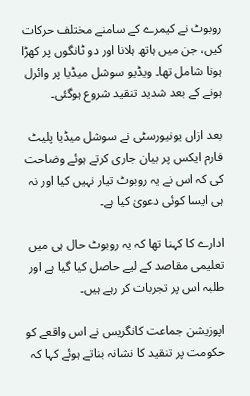روبوٹ نے کیمرے کے سامنے مختلف حرکات کیں، جن میں ہاتھ ہلانا اور دو ٹانگوں پر کھڑا ہونا شامل تھا۔ ویڈیو سوشل میڈیا پر وائرل ہونے کے بعد شدید تنقید شروع ہوگئی۔

بعد ازاں یونیورسٹی نے سوشل میڈیا پلیٹ فارم ایکس پر بیان جاری کرتے ہوئے وضاحت کی کہ اس نے یہ روبوٹ تیار نہیں کیا اور نہ ہی ایسا کوئی دعویٰ کیا ہے۔

ادارے کا کہنا تھا کہ یہ روبوٹ حال ہی میں تعلیمی مقاصد کے لیے حاصل کیا گیا ہے اور طلبہ اس پر تجربات کر رہے ہیں۔

اپوزیشن جماعت کانگریس نے اس واقعے کو حکومت پر تنقید کا نشانہ بناتے ہوئے کہا کہ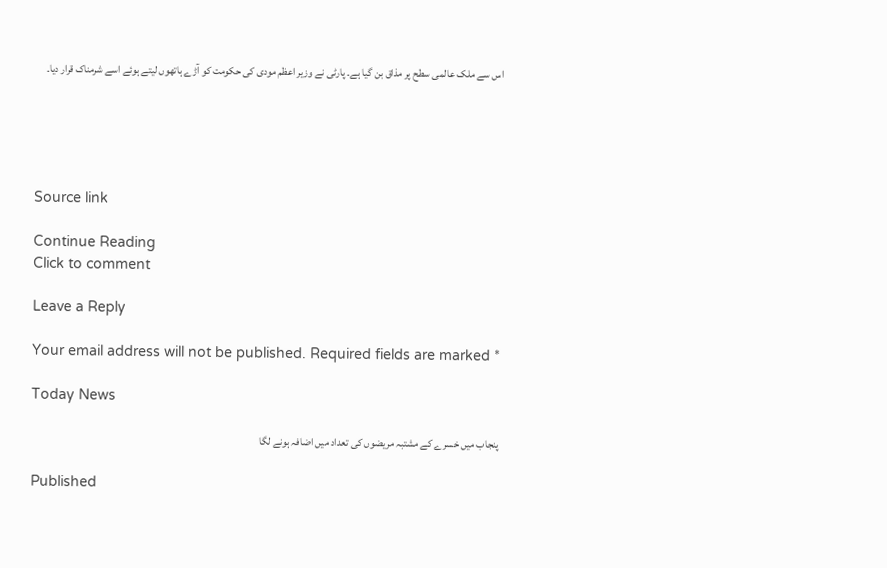اس سے ملک عالمی سطح پر مذاق بن گیا ہے۔ پارٹی نے وزیر اعظم مودی کی حکومت کو آڑے ہاتھوں لیتے ہوئے اسے شرمناک قرار دیا۔





Source link

Continue Reading
Click to comment

Leave a Reply

Your email address will not be published. Required fields are marked *

Today News

پنجاب میں خسرے کے مشتبہ مریضوں کی تعداد میں اضافہ ہونے لگا

Published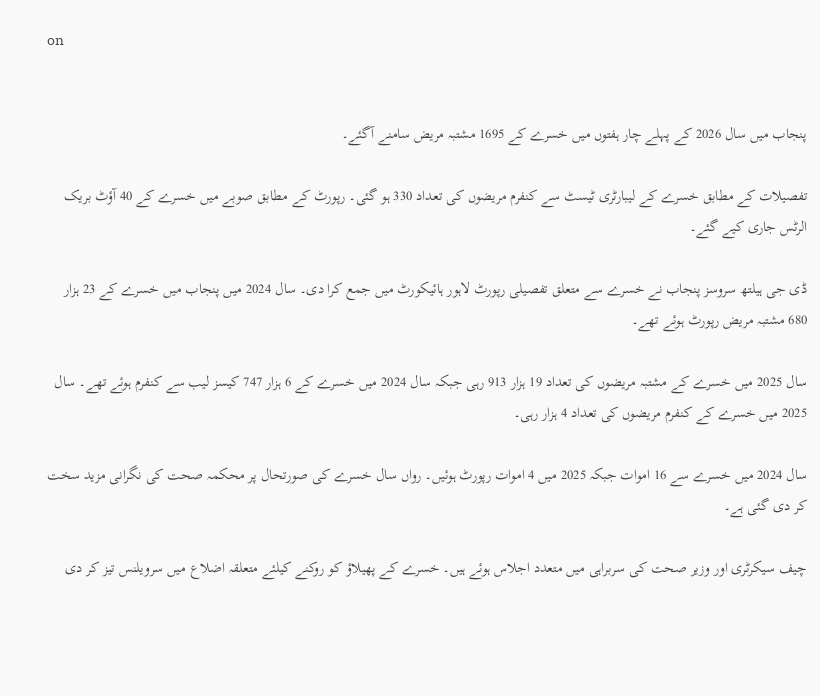on


پنجاب میں سال 2026 کے پہلے چار ہفتوں میں خسرے کے 1695 مشتبہ مریض سامنے آگئے۔

تفصیلات کے مطابق خسرے کے لیبارٹری ٹیسٹ سے کنفرم مریضوں کی تعداد 330 ہو گئی۔ رپورٹ کے مطابق صوبے میں خسرے کے 40 آؤٹ بریک الرٹس جاری کیے گئے۔

ڈی جی ہیلتھ سروسز پنجاب نے خسرے سے متعلق تفصیلی رپورٹ لاہور ہائیکورٹ میں جمع کرا دی۔ سال 2024 میں پنجاب میں خسرے کے 23 ہزار 680 مشتبہ مریض رپورٹ ہوئے تھے۔

سال 2025 میں خسرے کے مشتبہ مریضوں کی تعداد 19 ہزار 913 رہی جبکہ سال 2024 میں خسرے کے 6 ہزار 747 کیسز لیب سے کنفرم ہوئے تھے۔ سال 2025 میں خسرے کے کنفرم مریضوں کی تعداد 4 ہزار رہی۔

سال 2024 میں خسرے سے 16 اموات جبکہ 2025 میں 4 اموات رپورٹ ہوئیں۔ رواں سال خسرے کی صورتحال پر محکمہ صحت کی نگرانی مزید سخت کر دی گئی ہے۔

چیف سیکرٹری اور وزیر صحت کی سربراہی میں متعدد اجلاس ہوئے ہیں۔ خسرے کے پھیلاؤ کو روکنے کیلئے متعلقہ اضلاع میں سرویلنس تیز کر دی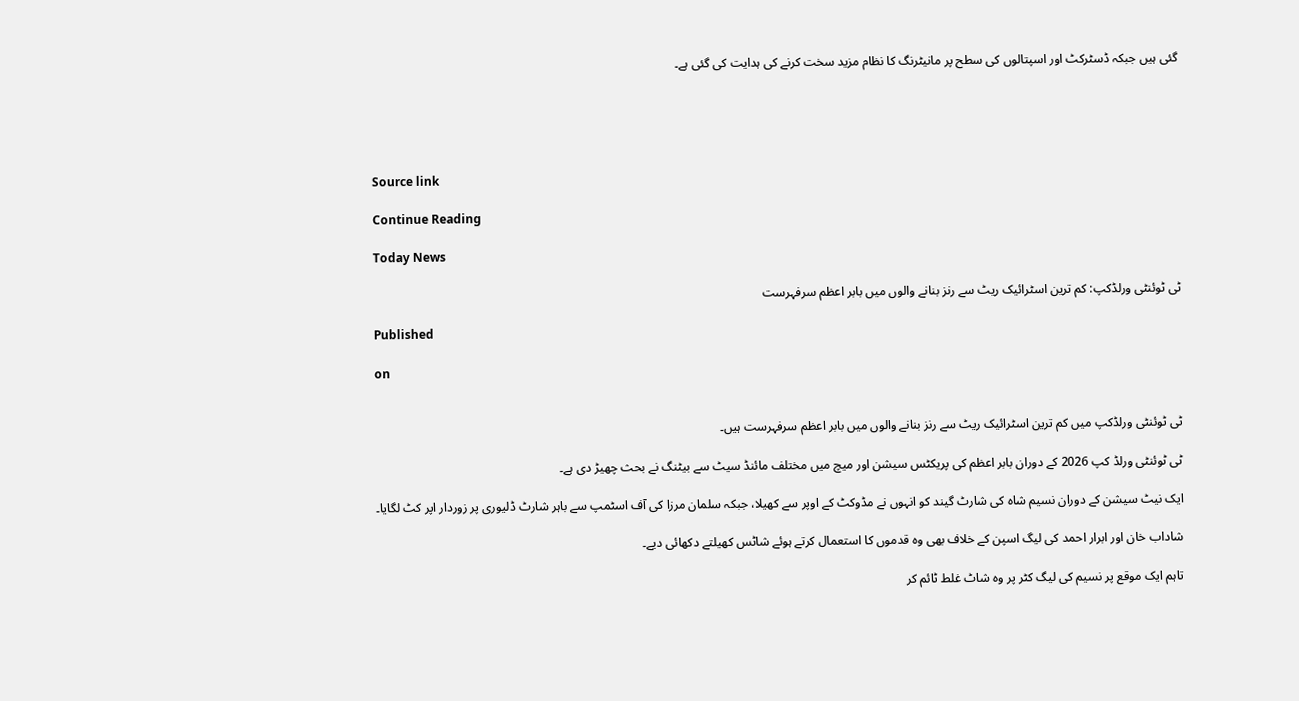گئی ہیں جبکہ ڈسٹرکٹ اور اسپتالوں کی سطح پر مانیٹرنگ کا نظام مزید سخت کرنے کی ہدایت کی گئی ہے۔





Source link

Continue Reading

Today News

ٹی ٹوئنٹی ورلڈکپ: کم ترین اسٹرائیک ریٹ سے رنز بنانے والوں میں بابر اعظم سرفہرست

Published

on


ٹی ٹوئنٹی ورلڈکپ میں کم ترین اسٹرائیک ریٹ سے رنز بنانے والوں میں بابر اعظم سرفہرست ہیں۔

ٹی ٹوئنٹی ورلڈ کپ 2026 کے دوران بابر اعظم کی پریکٹس سیشن اور میچ میں مختلف مائنڈ سیٹ سے بیٹنگ نے بحث چھیڑ دی ہے۔

ایک نیٹ سیشن کے دوران نسیم شاہ کی شارٹ گیند کو انہوں نے مڈوکٹ کے اوپر سے کھیلا، جبکہ سلمان مرزا کی آف اسٹمپ سے باہر شارٹ ڈلیوری پر زوردار اپر کٹ لگایا۔

شاداب خان اور ابرار احمد کی لیگ اسپن کے خلاف بھی وہ قدموں کا استعمال کرتے ہوئے شاٹس کھیلتے دکھائی دیے۔

تاہم ایک موقع پر نسیم کی لیگ کٹر پر وہ شاٹ غلط ٹائم کر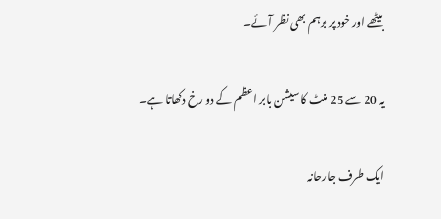بیٹھے اور خود پر برہم بھی نظر آئے۔

یہ 20 سے 25 منٹ کا سیشن بابر اعظم کے دو رخ دکھاتا ہے۔

ایک طرف جارحانہ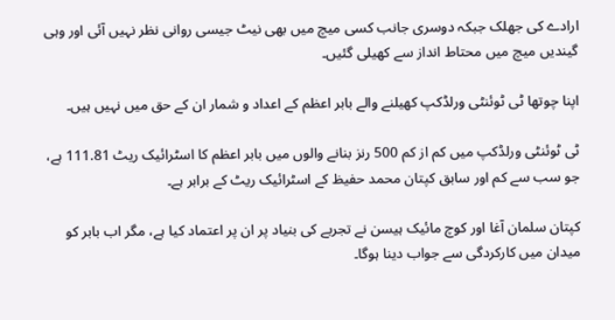ارادے کی جھلک جبکہ دوسری جانب کسی میچ میں بھی نیٹ جیسی روانی نظر نہیں آئی اور وہی گیندیں میچ میں محتاط انداز سے کھیلی گئیں۔

اپنا چوتھا ٹی ٹوئنٹی ورلڈکپ کھیلنے والے بابر اعظم کے اعداد و شمار ان کے حق میں نہیں ہیں۔

ٹی ٹوئنٹی ورلڈکپ میں کم از کم 500 رنز بنانے والوں میں بابر اعظم کا اسٹرائیک ریٹ 111.81 ہے، جو سب سے کم اور سابق کپتان محمد حفیظ کے اسٹرائیک ریٹ کے برابر ہے۔

کپتان سلمان آغا اور کوچ مائیک ہیسن نے تجربے کی بنیاد پر ان پر اعتماد کیا ہے، مگر اب بابر کو میدان میں کارکردگی سے جواب دینا ہوگا۔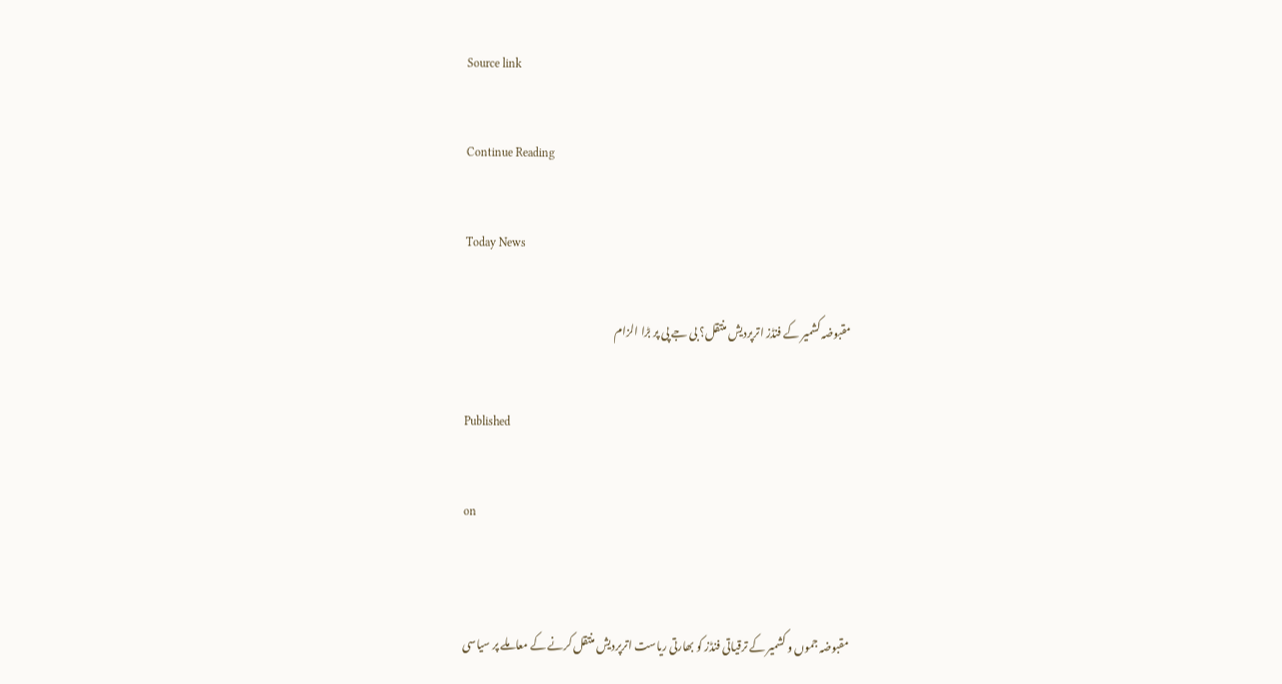Source link

Continue Reading

Today News

مقبوضہ کشمیر کے فنڈز اترپردیش منتقل؟ بی جے پی پر بڑا الزام

Published

on


مقبوضہ جموں و کشمیر کے ترقیاتی فنڈز کو بھارتی ریاست اترپردیش منتقل کرنے کے معاملے پر سیاسی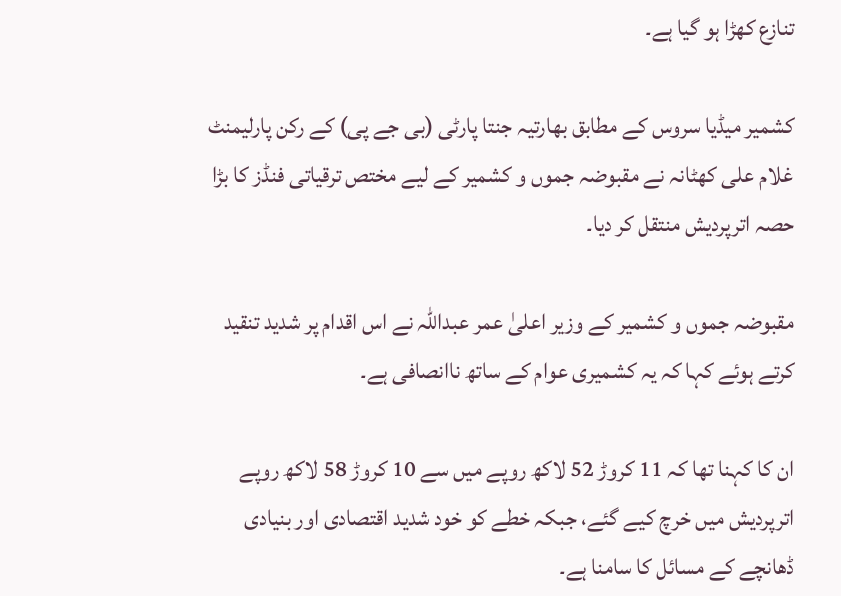تنازع کھڑا ہو گیا ہے۔

کشمیر میڈیا سروس کے مطابق بھارتیہ جنتا پارٹی (بی جے پی) کے رکن پارلیمنٹ غلام علی کھٹانہ نے مقبوضہ جموں و کشمیر کے لیے مختص ترقیاتی فنڈز کا بڑا حصہ اترپردیش منتقل کر دیا۔

مقبوضہ جموں و کشمیر کے وزیر اعلیٰ عمر عبداللہ نے اس اقدام پر شدید تنقید کرتے ہوئے کہا کہ یہ کشمیری عوام کے ساتھ ناانصافی ہے۔

ان کا کہنا تھا کہ 11 کروڑ 52 لاکھ روپے میں سے 10 کروڑ 58 لاکھ روپے اترپردیش میں خرچ کیے گئے، جبکہ خطے کو خود شدید اقتصادی اور بنیادی ڈھانچے کے مسائل کا سامنا ہے۔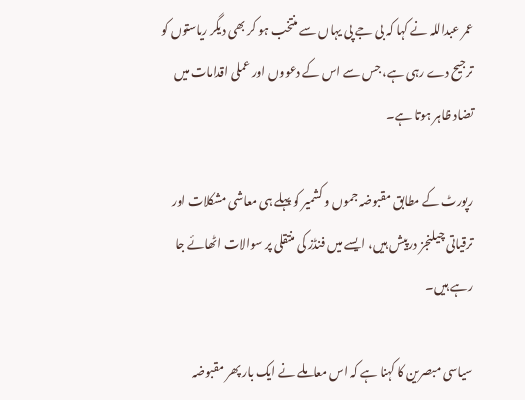عمر عبداللہ نے کہا کہ بی جے پی یہاں سے منتخب ہو کر بھی دیگر ریاستوں کو ترجیح دے رہی ہے، جس سے اس کے دعووں اور عملی اقدامات میں تضاد ظاہر ہوتا ہے۔

رپورٹ کے مطابق مقبوضہ جموں و کشمیر کو پہلے ہی معاشی مشکلات اور ترقیاتی چیلنجز درپیش ہیں، ایسے میں فنڈز کی منتقلی پر سوالات اٹھائے جا رہے ہیں۔

سیاسی مبصرین کا کہنا ہے کہ اس معاملے نے ایک بار پھر مقبوضہ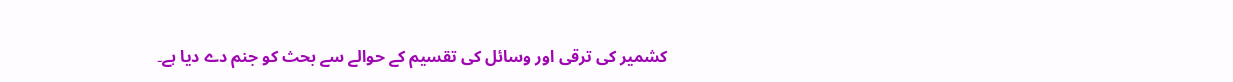کشمیر کی ترقی اور وسائل کی تقسیم کے حوالے سے بحث کو جنم دے دیا ہے۔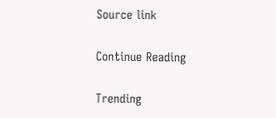Source link

Continue Reading

Trending